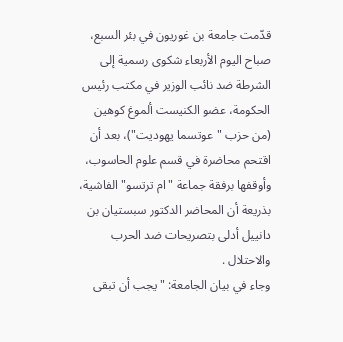قدّمت جامعة بن غوريون في بئر السبع، صباح اليوم الأربعاء شكوى رسمية إلى الشرطة ضد نائب الوزير في مكتب رئيس الحكومة، عضو الكنيست ألموغ كوهين (من حزب "عوتسما يهوديت")، بعد أن اقتحم محاضرة في قسم علوم الحاسوب، وأوقفها برفقة جماعة "ام ترتسو" الفاشية، بذريعة أن المحاضر الدكتور سبستيان بن دانييل أدلى بتصريحات ضد الحرب والاحتلال .
وجاء في بيان الجامعة: "يجب أن تبقى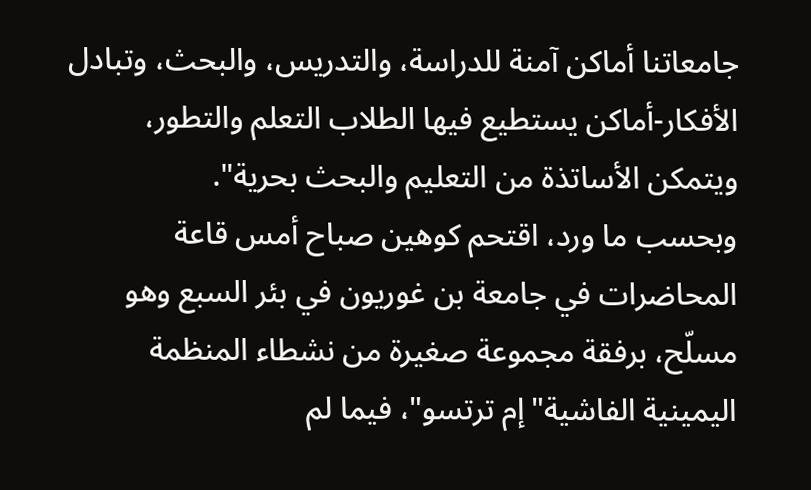جامعاتنا أماكن آمنة للدراسة، والتدريس، والبحث، وتبادل الأفكار-أماكن يستطيع فيها الطلاب التعلم والتطور، ويتمكن الأساتذة من التعليم والبحث بحرية".
وبحسب ما ورد، اقتحم كوهين صباح أمس قاعة المحاضرات في جامعة بن غوريون في بئر السبع وهو مسلّح، برفقة مجموعة صغيرة من نشطاء المنظمة اليمينية الفاشية"إم ترتسو"، فيما لم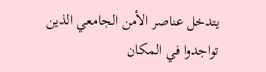يتدخل عناصر الأمن الجامعي الذين تواجدوا في المكان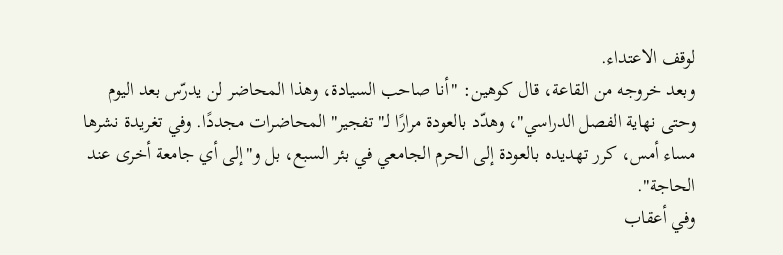لوقف الاعتداء.
وبعد خروجه من القاعة، قال كوهين: "أنا صاحب السيادة، وهذا المحاضر لن يدرّس بعد اليوم وحتى نهاية الفصل الدراسي"، وهدّد بالعودة مرارًا لـ"تفجير" المحاضرات مجددًا. وفي تغريدة نشرها مساء أمس، كرر تهديده بالعودة إلى الحرم الجامعي في بئر السبع، بل و"إلى أي جامعة أخرى عند الحاجة".
وفي أعقاب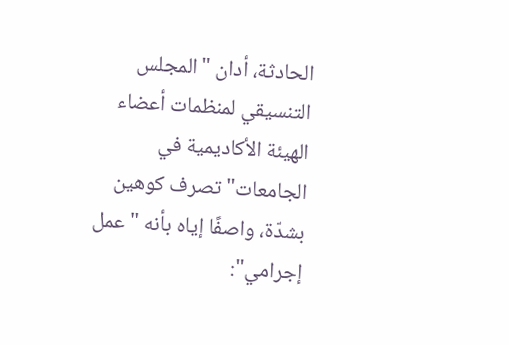الحادثة، أدان "المجلس التنسيقي لمنظمات أعضاء الهيئة الأكاديمية في الجامعات" تصرف كوهين بشدّة، واصفًا إياه بأنه "عمل إجرامي":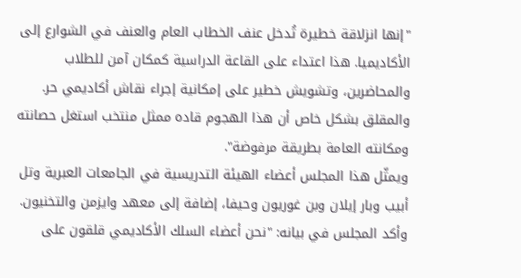"إنها انزلاقة خطيرة تُدخل عنف الخطاب العام والعنف في الشوارع إلى الأكاديميا. هذا اعتداء على القاعة الدراسية كمكان آمن للطلاب والمحاضرين، وتشويش خطير على إمكانية إجراء نقاش أكاديمي حر. والمقلق بشكل خاص أن هذا الهجوم قاده ممثل منتخب استغل حصانته ومكانته العامة بطريقة مرفوضة".
ويمثّل هذا المجلس أعضاء الهيئة التدريسية في الجامعات العبرية وتل أبيب وبار إيلان وبن غوريون وحيفا، إضافة إلى معهد وايزمن والتخنيون.
وأكد المجلس في بيانه: "نحن أعضاء السلك الأكاديمي قلقون على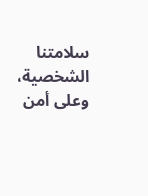سلامتنا الشخصية، وعلى أمن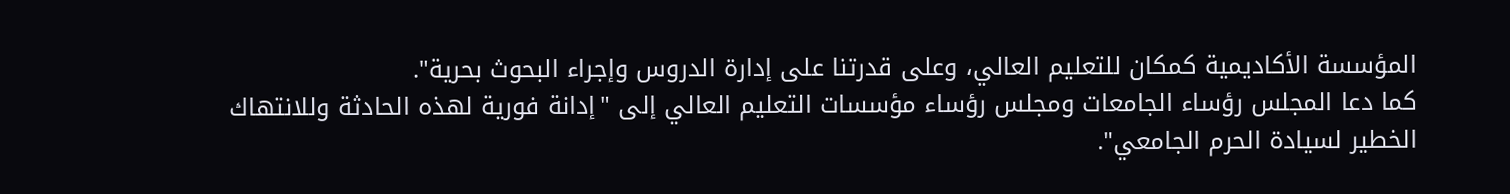المؤسسة الأكاديمية كمكان للتعليم العالي، وعلى قدرتنا على إدارة الدروس وإجراء البحوث بحرية".
كما دعا المجلس رؤساء الجامعات ومجلس رؤساء مؤسسات التعليم العالي إلى "إدانة فورية لهذه الحادثة وللانتهاك الخطير لسيادة الحرم الجامعي".